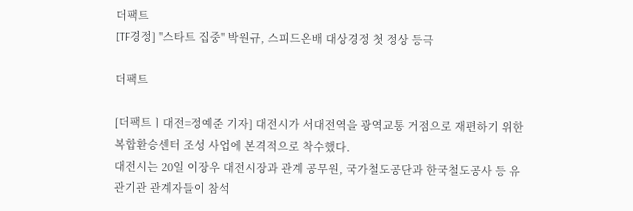더팩트
[TF경정] "스타트 집중" 박원규, 스피드온배 대상경정 첫 정상 등극

더팩트

[더팩트ㅣ대전=정예준 기자] 대전시가 서대전역을 광역교통 거점으로 재편하기 위한 복합환승센터 조성 사업에 본격적으로 착수했다.
대전시는 20일 이장우 대전시장과 관계 공무원, 국가철도공단과 한국철도공사 등 유관기관 관계자들이 참석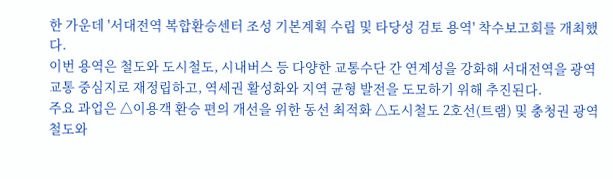한 가운데 '서대전역 복합환승센터 조성 기본계획 수립 및 타당성 검토 용역' 착수보고회를 개최했다.
이번 용역은 철도와 도시철도, 시내버스 등 다양한 교통수단 간 연계성을 강화해 서대전역을 광역교통 중심지로 재정립하고, 역세권 활성화와 지역 균형 발전을 도모하기 위해 추진된다.
주요 과업은 △이용객 환승 편의 개선을 위한 동선 최적화 △도시철도 2호선(트램) 및 충청권 광역철도와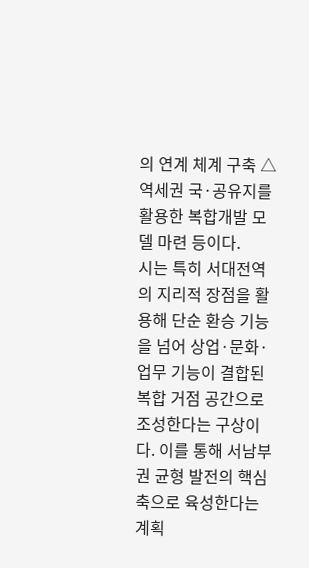의 연계 체계 구축 △역세권 국·공유지를 활용한 복합개발 모델 마련 등이다.
시는 특히 서대전역의 지리적 장점을 활용해 단순 환승 기능을 넘어 상업·문화·업무 기능이 결합된 복합 거점 공간으로 조성한다는 구상이다. 이를 통해 서남부권 균형 발전의 핵심 축으로 육성한다는 계획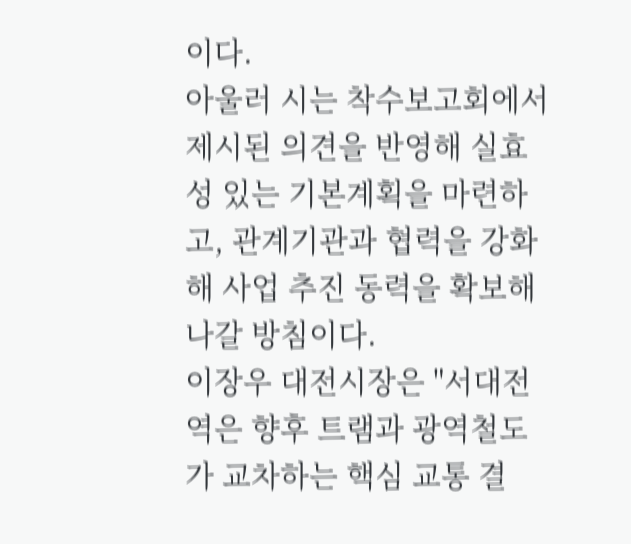이다.
아울러 시는 착수보고회에서 제시된 의견을 반영해 실효성 있는 기본계획을 마련하고, 관계기관과 협력을 강화해 사업 추진 동력을 확보해 나갈 방침이다.
이장우 대전시장은 "서대전역은 향후 트램과 광역철도가 교차하는 핵심 교통 결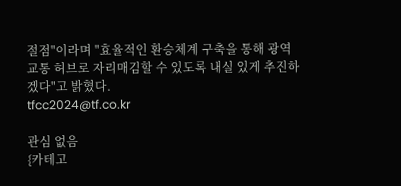절점"이라며 "효율적인 환승체계 구축을 통해 광역교통 허브로 자리매김할 수 있도록 내실 있게 추진하겠다"고 밝혔다.
tfcc2024@tf.co.kr

관심 없음
{카테고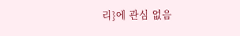리}에 관심 없음